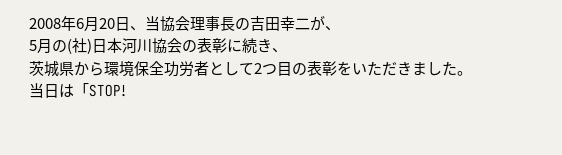2008年6月20日、当協会理事長の吉田幸二が、
5月の(社)日本河川協会の表彰に続き、
茨城県から環境保全功労者として2つ目の表彰をいただきました。
当日は「STOP!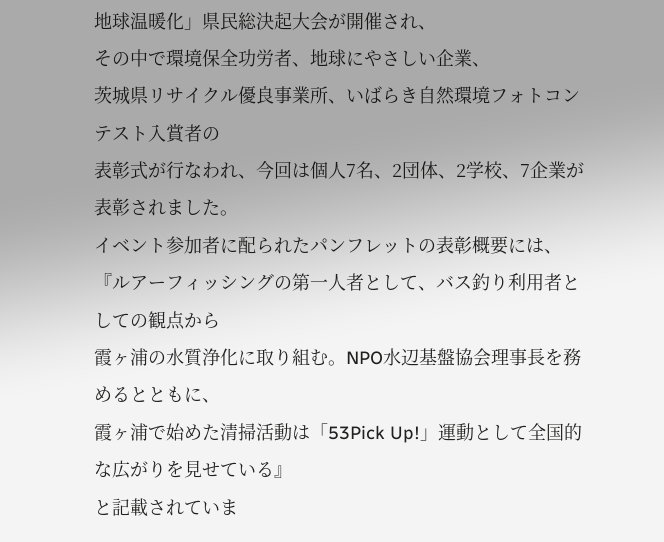地球温暖化」県民総決起大会が開催され、
その中で環境保全功労者、地球にやさしい企業、
茨城県リサイクル優良事業所、いばらき自然環境フォトコンテスト入賞者の
表彰式が行なわれ、今回は個人7名、2団体、2学校、7企業が表彰されました。
イベント参加者に配られたパンフレットの表彰概要には、
『ルアーフィッシングの第一人者として、バス釣り利用者としての観点から
霞ヶ浦の水質浄化に取り組む。NPO水辺基盤協会理事長を務めるとともに、
霞ヶ浦で始めた清掃活動は「53Pick Up!」運動として全国的な広がりを見せている』
と記載されていま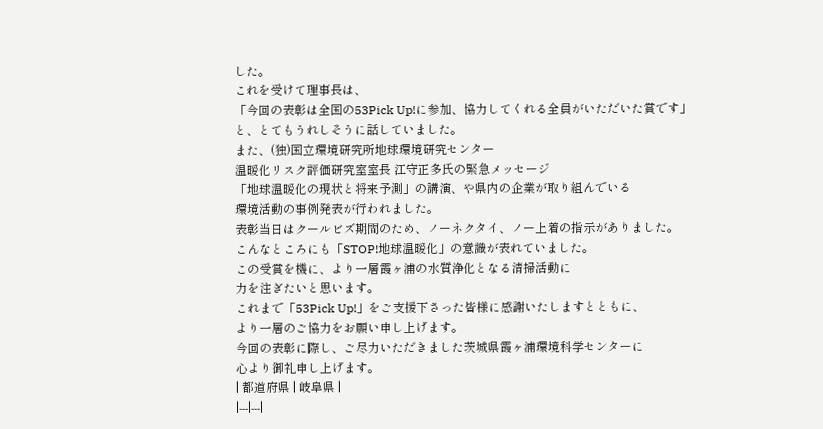した。
これを受けて理事長は、
「今回の表彰は全国の53Pick Up!に参加、協力してくれる全員がいただいた賞です」
と、とてもうれしそうに話していました。
また、(独)国立環境研究所地球環境研究センター
温暖化リスク評価研究室室長 江守正多氏の緊急メッセージ
「地球温暖化の現状と将来予測」の講演、や県内の企業が取り組んでいる
環境活動の事例発表が行われました。
表彰当日はクールビズ期間のため、ノーネクタイ、ノー上着の指示がありました。
こんなところにも「STOP!地球温暖化」の意識が表れていました。
この受賞を機に、より一層霞ヶ浦の水質浄化となる清掃活動に
力を注ぎたいと思います。
これまで「53Pick Up!」をご支援下さった皆様に感謝いたしますとともに、
より一層のご協力をお願い申し上げます。
今回の表彰に際し、ご尽力いただきました茨城県霞ヶ浦環境科学センターに
心より御礼申し上げます。
| 都道府県 | 岐阜県 |
|---|---|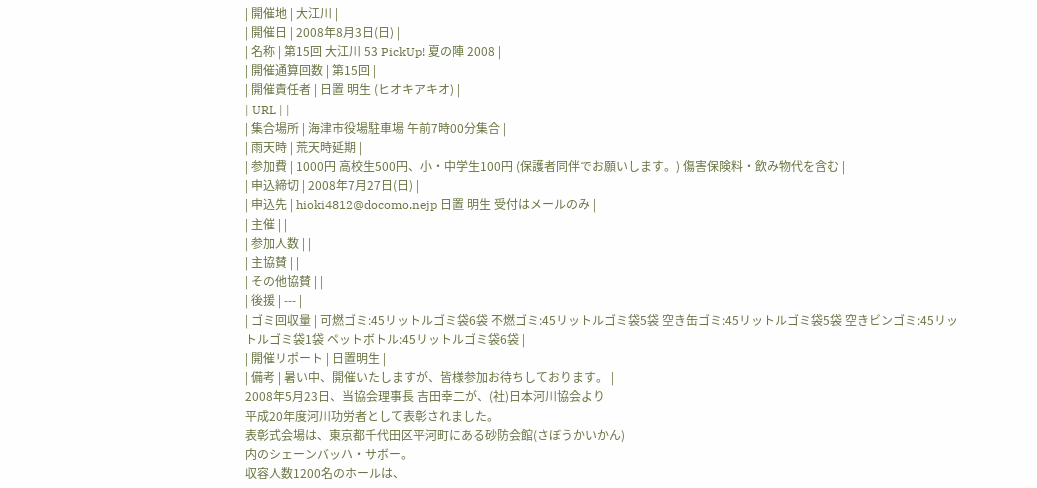| 開催地 | 大江川 |
| 開催日 | 2008年8月3日(日) |
| 名称 | 第15回 大江川 53 PickUp! 夏の陣 2008 |
| 開催通算回数 | 第15回 |
| 開催責任者 | 日置 明生 (ヒオキアキオ) |
| URL | |
| 集合場所 | 海津市役場駐車場 午前7時00分集合 |
| 雨天時 | 荒天時延期 |
| 参加費 | 1000円 高校生500円、小・中学生100円 (保護者同伴でお願いします。) 傷害保険料・飲み物代を含む |
| 申込締切 | 2008年7月27日(日) |
| 申込先 | hioki4812@docomo.nejp 日置 明生 受付はメールのみ |
| 主催 | |
| 参加人数 | |
| 主協賛 | |
| その他協賛 | |
| 後援 | --- |
| ゴミ回収量 | 可燃ゴミ:45リットルゴミ袋6袋 不燃ゴミ:45リットルゴミ袋5袋 空き缶ゴミ:45リットルゴミ袋5袋 空きビンゴミ:45リットルゴミ袋1袋 ペットボトル:45リットルゴミ袋6袋 |
| 開催リポート | 日置明生 |
| 備考 | 暑い中、開催いたしますが、皆様参加お待ちしております。 |
2008年5月23日、当協会理事長 吉田幸二が、(社)日本河川協会より
平成20年度河川功労者として表彰されました。
表彰式会場は、東京都千代田区平河町にある砂防会館(さぼうかいかん)
内のシェーンバッハ・サボー。
収容人数1200名のホールは、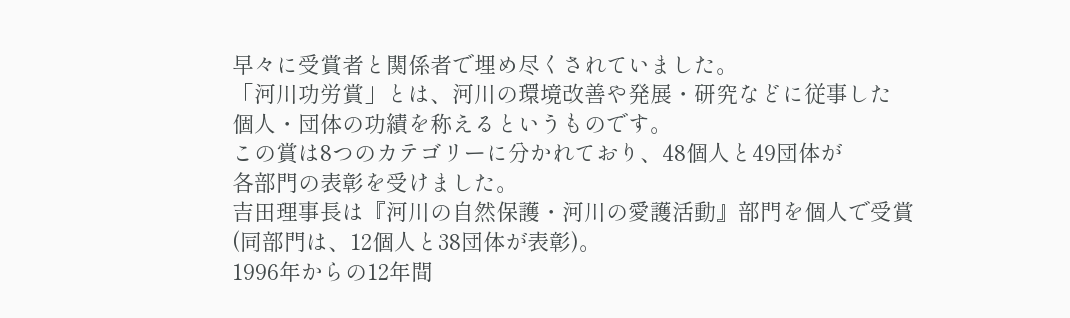早々に受賞者と関係者で埋め尽くされていました。
「河川功労賞」とは、河川の環境改善や発展・研究などに従事した
個人・団体の功績を称えるというものです。
この賞は8つのカテゴリーに分かれており、48個人と49団体が
各部門の表彰を受けました。
吉田理事長は『河川の自然保護・河川の愛護活動』部門を個人で受賞
(同部門は、12個人と38団体が表彰)。
1996年からの12年間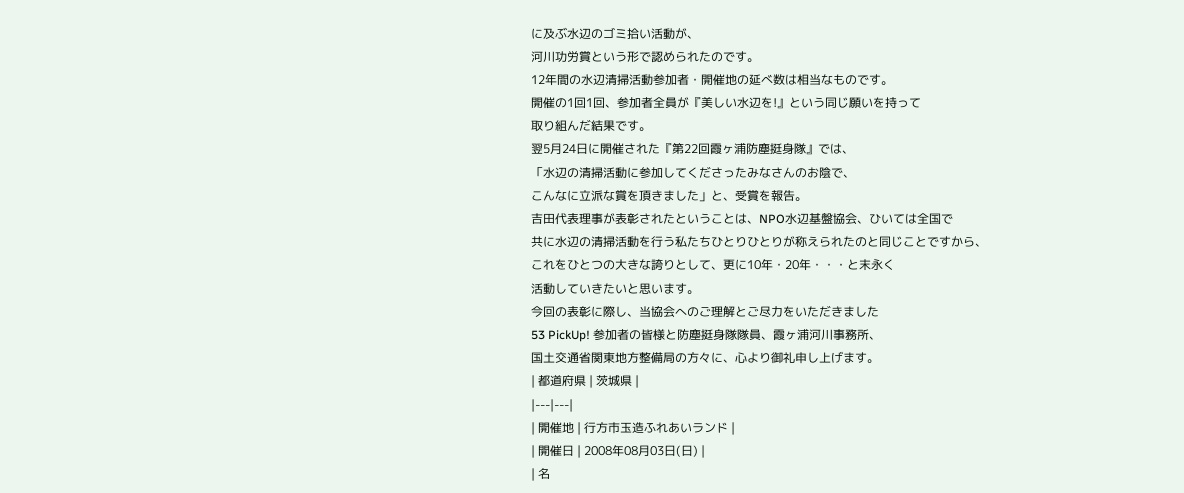に及ぶ水辺のゴミ拾い活動が、
河川功労賞という形で認められたのです。
12年間の水辺清掃活動参加者・開催地の延べ数は相当なものです。
開催の1回1回、参加者全員が『美しい水辺を!』という同じ願いを持って
取り組んだ結果です。
翌5月24日に開催された『第22回霞ヶ浦防塵挺身隊』では、
「水辺の清掃活動に参加してくださったみなさんのお陰で、
こんなに立派な賞を頂きました」と、受賞を報告。
吉田代表理事が表彰されたということは、NPO水辺基盤協会、ひいては全国で
共に水辺の清掃活動を行う私たちひとりひとりが称えられたのと同じことですから、
これをひとつの大きな誇りとして、更に10年・20年・・・と末永く
活動していきたいと思います。
今回の表彰に際し、当協会へのご理解とご尽力をいただきました
53 PickUp! 参加者の皆様と防塵挺身隊隊員、霞ヶ浦河川事務所、
国土交通省関東地方整備局の方々に、心より御礼申し上げます。
| 都道府県 | 茨城県 |
|---|---|
| 開催地 | 行方市玉造ふれあいランド |
| 開催日 | 2008年08月03日(日) |
| 名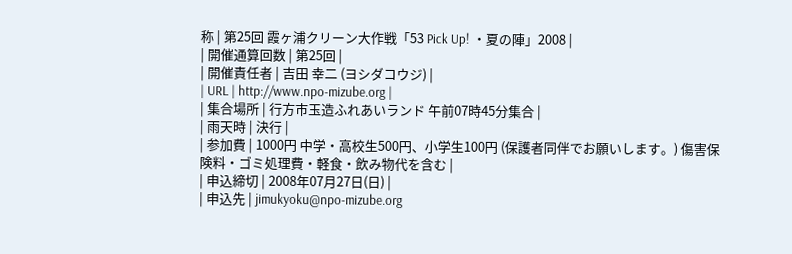称 | 第25回 霞ヶ浦クリーン大作戦「53 Pick Up! ・夏の陣」2008 |
| 開催通算回数 | 第25回 |
| 開催責任者 | 吉田 幸二 (ヨシダコウジ) |
| URL | http://www.npo-mizube.org |
| 集合場所 | 行方市玉造ふれあいランド 午前07時45分集合 |
| 雨天時 | 決行 |
| 参加費 | 1000円 中学・高校生500円、小学生100円 (保護者同伴でお願いします。) 傷害保険料・ゴミ処理費・軽食・飲み物代を含む |
| 申込締切 | 2008年07月27日(日) |
| 申込先 | jimukyoku@npo-mizube.org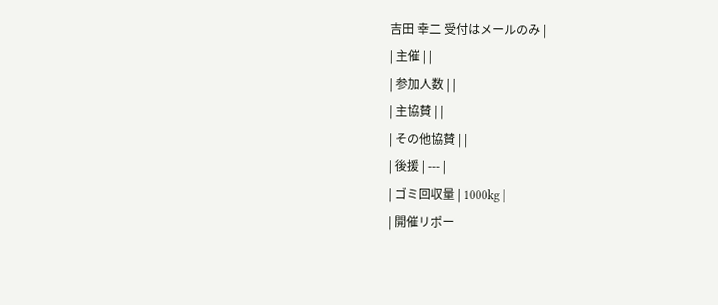吉田 幸二 受付はメールのみ |
| 主催 | |
| 参加人数 | |
| 主協賛 | |
| その他協賛 | |
| 後援 | --- |
| ゴミ回収量 | 1000kg |
| 開催リポー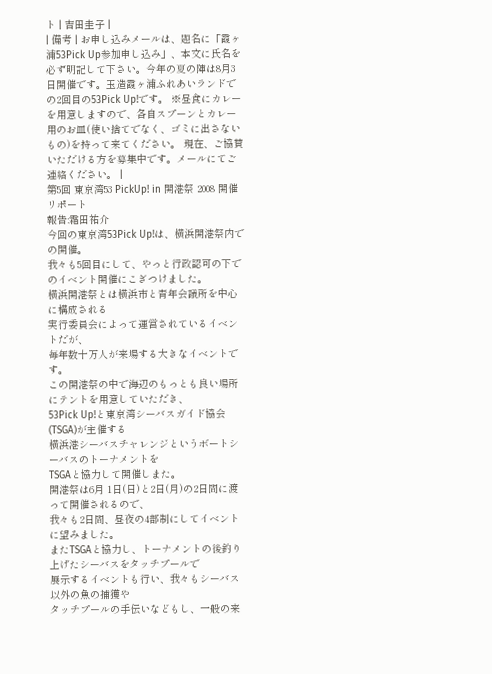ト | 吉田圭子 |
| 備考 | お申し込みメールは、題名に「霞ヶ浦53Pick Up参加申し込み」、本文に氏名を必ず明記して下さい。今年の夏の陣は8月3日開催です。玉造霞ヶ浦ふれあいランドでの2回目の53Pick Up!です。 ※昼食にカレーを用意しますので、各自スプーンとカレー用のお皿(使い捨てでなく、ゴミに出さないもの)を持って来てください。 現在、ご協賛いただける方を募集中です。メールにてご連絡ください。 |
第5回 東京湾53 PickUp! in 開港祭 2008 開催リポート
報告:霜田祐介
今回の東京湾53Pick Up!は、横浜開港祭内での開催。
我々も5回目にして、やっと行政認可の下でのイベント開催にこぎつけました。
横浜開港祭とは横浜市と青年会議所を中心に構成される
実行委員会によって運営されているイベントだが、
毎年数十万人が来場する大きなイベントです。
この開港祭の中で海辺のもっとも良い場所にテントを用意していただき、
53Pick Up!と東京湾シーバスガイド協会(TSGA)が主催する
横浜港シーバスチャレンジというボートシーバスのトーナメントを
TSGAと協力して開催しまた。
開港祭は6月 1日(日)と2日(月)の2日間に渡って開催されるので、
我々も2日間、昼夜の4部制にしてイベントに望みました。
またTSGAと協力し、トーナメントの後釣り上げたシーバスをタッチプールで
展示するイベントも行い、我々もシーバス以外の魚の捕獲や
タッチプールの手伝いなどもし、一般の来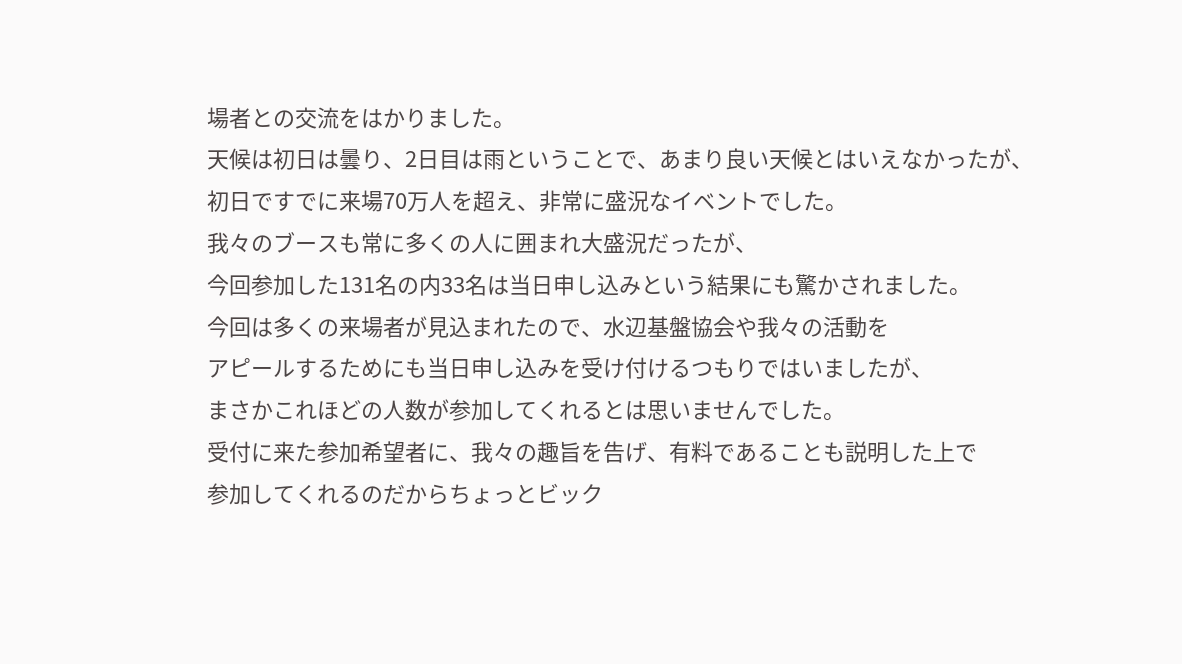場者との交流をはかりました。
天候は初日は曇り、2日目は雨ということで、あまり良い天候とはいえなかったが、
初日ですでに来場70万人を超え、非常に盛況なイベントでした。
我々のブースも常に多くの人に囲まれ大盛況だったが、
今回参加した131名の内33名は当日申し込みという結果にも驚かされました。
今回は多くの来場者が見込まれたので、水辺基盤協会や我々の活動を
アピールするためにも当日申し込みを受け付けるつもりではいましたが、
まさかこれほどの人数が参加してくれるとは思いませんでした。
受付に来た参加希望者に、我々の趣旨を告げ、有料であることも説明した上で
参加してくれるのだからちょっとビック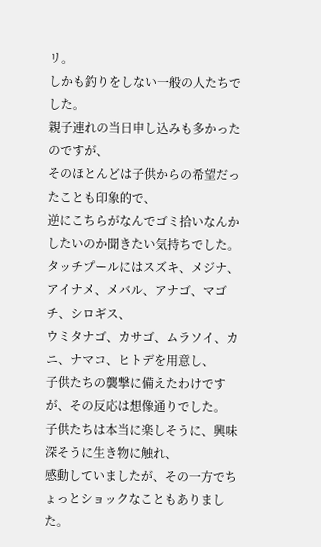リ。
しかも釣りをしない一般の人たちでした。
親子連れの当日申し込みも多かったのですが、
そのほとんどは子供からの希望だったことも印象的で、
逆にこちらがなんでゴミ拾いなんかしたいのか聞きたい気持ちでした。
タッチプールにはスズキ、メジナ、アイナメ、メバル、アナゴ、マゴチ、シロギス、
ウミタナゴ、カサゴ、ムラソイ、カニ、ナマコ、ヒトデを用意し、
子供たちの襲撃に備えたわけですが、その反応は想像通りでした。
子供たちは本当に楽しそうに、興味深そうに生き物に触れ、
感動していましたが、その一方でちょっとショックなこともありました。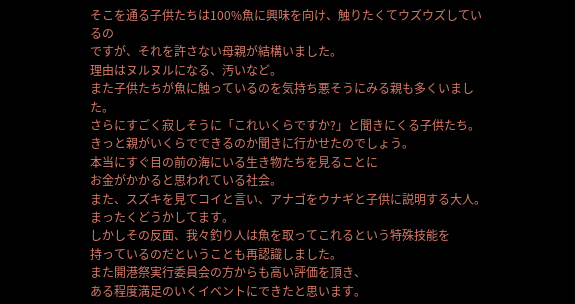そこを通る子供たちは100%魚に興味を向け、触りたくてウズウズしているの
ですが、それを許さない母親が結構いました。
理由はヌルヌルになる、汚いなど。
また子供たちが魚に触っているのを気持ち悪そうにみる親も多くいました。
さらにすごく寂しそうに「これいくらですか?」と聞きにくる子供たち。
きっと親がいくらでできるのか聞きに行かせたのでしょう。
本当にすぐ目の前の海にいる生き物たちを見ることに
お金がかかると思われている社会。
また、スズキを見てコイと言い、アナゴをウナギと子供に説明する大人。
まったくどうかしてます。
しかしその反面、我々釣り人は魚を取ってこれるという特殊技能を
持っているのだということも再認識しました。
また開港祭実行委員会の方からも高い評価を頂き、
ある程度満足のいくイベントにできたと思います。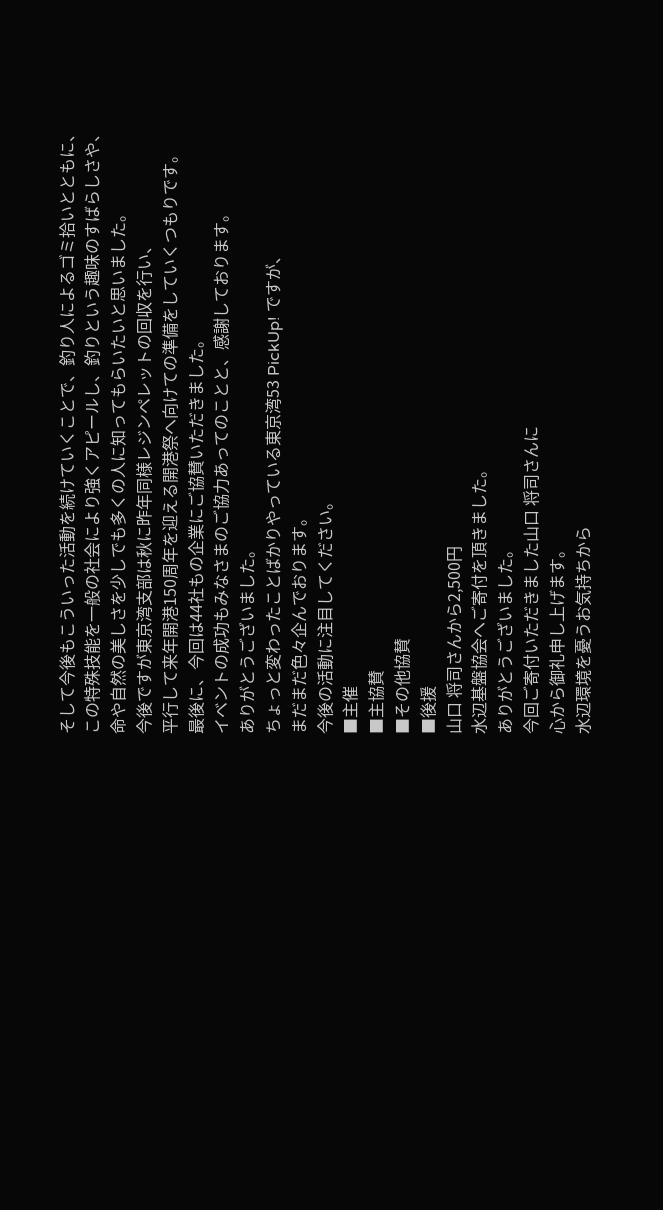そして今後もこういった活動を続けていくことで、釣り人によるゴミ拾いとともに、
この特殊技能を一般の社会により強くアピールし、釣りという趣味のすばらしさや、
命や自然の美しさを少しでも多くの人に知ってもらいたいと思いました。
今後ですが東京湾支部は秋に昨年同様レジンペレットの回収を行い、
平行して来年開港150周年を迎える開港祭へ向けての準備をしていくつもりです。
最後に、今回は44社もの企業にご協賛いただきました。
イベントの成功もみなさまのご協力あってのことと、感謝しております。
ありがとうございました。
ちょっと変わったことばかりやっている東京湾53 PickUp! ですが、
まだまだ色々企んでおります。
今後の活動に注目してください。
■主催
■主協賛
■その他協賛
■後援
山口 将司さんから2,500円
水辺基盤協会へご寄付を頂きました。
ありがとうございました。
今回ご寄付いただきました山口 将司さんに
心から御礼申し上げます。
水辺環境を憂うお気持ちから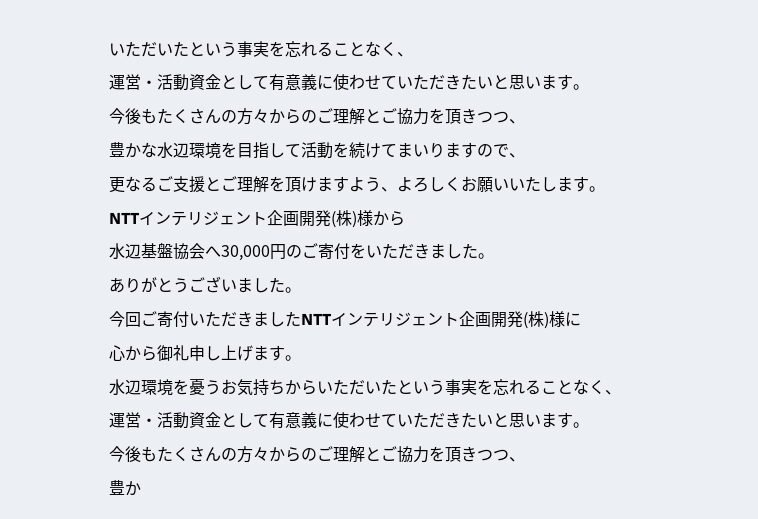いただいたという事実を忘れることなく、
運営・活動資金として有意義に使わせていただきたいと思います。
今後もたくさんの方々からのご理解とご協力を頂きつつ、
豊かな水辺環境を目指して活動を続けてまいりますので、
更なるご支援とご理解を頂けますよう、よろしくお願いいたします。
NTTインテリジェント企画開発(株)様から
水辺基盤協会へ30,000円のご寄付をいただきました。
ありがとうございました。
今回ご寄付いただきましたNTTインテリジェント企画開発(株)様に
心から御礼申し上げます。
水辺環境を憂うお気持ちからいただいたという事実を忘れることなく、
運営・活動資金として有意義に使わせていただきたいと思います。
今後もたくさんの方々からのご理解とご協力を頂きつつ、
豊か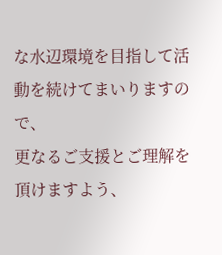な水辺環境を目指して活動を続けてまいりますので、
更なるご支援とご理解を頂けますよう、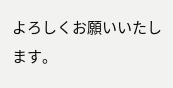よろしくお願いいたします。